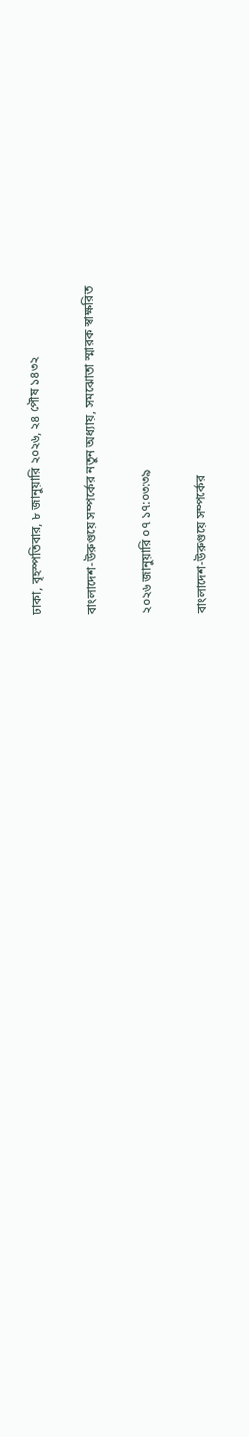ঢাকা, বৃহস্পতিবার, ৮ জানুয়ারি ২০২৬, ২৪ পৌষ ১৪৩২

বাংলাদেশ-উরুগুয়ে সম্পর্কের নতুন অধ্যায়, সমঝোতা স্মারক স্বাক্ষরিত

২০২৬ জানুয়ারি ০৭ ১৭:০৩:৩৯

বাংলাদেশ-উরুগুয়ে সম্পর্কের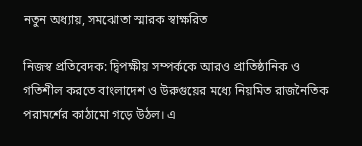নতুন অধ্যায়, সমঝোতা স্মারক স্বাক্ষরিত

নিজস্ব প্রতিবেদক: দ্বিপক্ষীয় সম্পর্ককে আরও প্রাতিষ্ঠানিক ও গতিশীল করতে বাংলাদেশ ও উরুগুয়ের মধ্যে নিয়মিত রাজনৈতিক পরামর্শের কাঠামো গড়ে উঠল। এ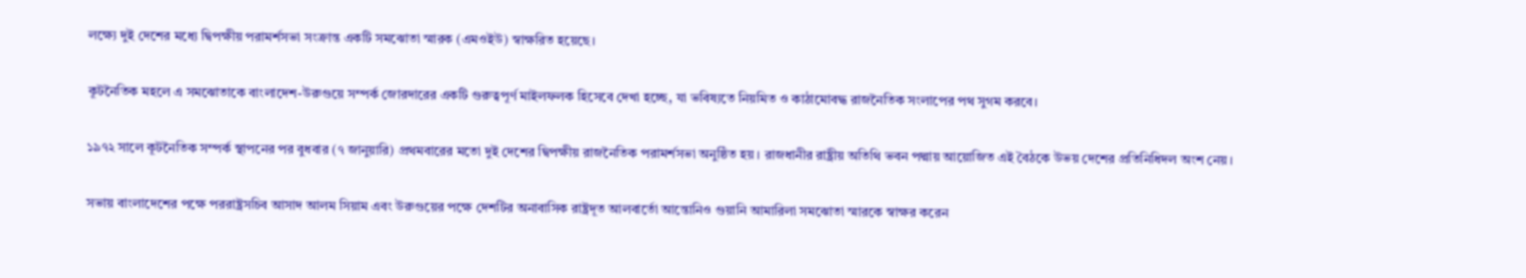লক্ষ্যে দুই দেশের মধ্যে দ্বিপক্ষীয় পরামর্শসভা সংক্রান্ত একটি সমঝোতা স্মারক (এমওইউ) স্বাক্ষরিত হয়েছে।

কূটনৈতিক মহলে এ সমঝোতাকে বাংলাদেশ-উরুগুয়ে সম্পর্ক জোরদারের একটি গুরুত্বপূর্ণ মাইলফলক হিসেবে দেখা হচ্ছে, যা ভবিষ্যতে নিয়মিত ও কাঠামোবদ্ধ রাজনৈতিক সংলাপের পথ সুগম করবে।

১৯৭২ সালে কূটনৈতিক সম্পর্ক স্থাপনের পর বুধবার (৭ জানুয়ারি) প্রথমবারের মতো দুই দেশের দ্বিপক্ষীয় রাজনৈতিক পরামর্শসভা অনুষ্ঠিত হয়। রাজধানীর রাষ্ট্রীয় অতিথি ভবন পদ্মায় আয়োজিত এই বৈঠকে উভয় দেশের প্রতিনিধিদল অংশ নেয়।

সভায় বাংলাদেশের পক্ষে পররাষ্ট্রসচিব আসাদ আলম সিয়াম এবং উরুগুয়ের পক্ষে দেশটির অনাবাসিক রাষ্ট্রদূত আলবার্তো আন্তোনিও গুয়ানি আমারিলা সমঝোতা স্মারকে স্বাক্ষর করেন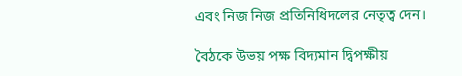এবং নিজ নিজ প্রতিনিধিদলের নেতৃত্ব দেন।

বৈঠকে উভয় পক্ষ বিদ্যমান দ্বিপক্ষীয়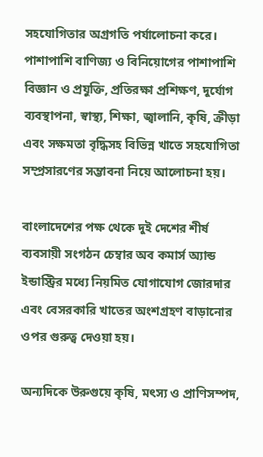সহযোগিতার অগ্রগতি পর্যালোচনা করে। পাশাপাশি বাণিজ্য ও বিনিয়োগের পাশাপাশি বিজ্ঞান ও প্রযুক্তি, প্রতিরক্ষা প্রশিক্ষণ, দুর্যোগ ব্যবস্থাপনা, স্বাস্থ্য, শিক্ষা, জ্বালানি, কৃষি, ক্রীড়া এবং সক্ষমতা বৃদ্ধিসহ বিভিন্ন খাতে সহযোগিতা সম্প্রসারণের সম্ভাবনা নিয়ে আলোচনা হয়।

বাংলাদেশের পক্ষ থেকে দুই দেশের শীর্ষ ব্যবসায়ী সংগঠন চেম্বার অব কমার্স অ্যান্ড ইন্ডাস্ট্রির মধ্যে নিয়মিত যোগাযোগ জোরদার এবং বেসরকারি খাতের অংশগ্রহণ বাড়ানোর ওপর গুরুত্ব দেওয়া হয়।

অন্যদিকে উরুগুয়ে কৃষি, মৎস্য ও প্রাণিসম্পদ,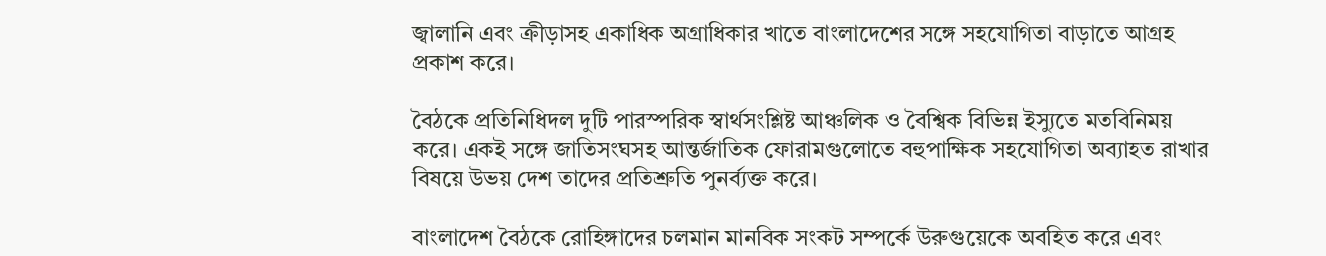জ্বালানি এবং ক্রীড়াসহ একাধিক অগ্রাধিকার খাতে বাংলাদেশের সঙ্গে সহযোগিতা বাড়াতে আগ্রহ প্রকাশ করে।

বৈঠকে প্রতিনিধিদল দুটি পারস্পরিক স্বার্থসংশ্লিষ্ট আঞ্চলিক ও বৈশ্বিক বিভিন্ন ইস্যুতে মতবিনিময় করে। একই সঙ্গে জাতিসংঘসহ আন্তর্জাতিক ফোরামগুলোতে বহুপাক্ষিক সহযোগিতা অব্যাহত রাখার বিষয়ে উভয় দেশ তাদের প্রতিশ্রুতি পুনর্ব্যক্ত করে।

বাংলাদেশ বৈঠকে রোহিঙ্গাদের চলমান মানবিক সংকট সম্পর্কে উরুগুয়েকে অবহিত করে এবং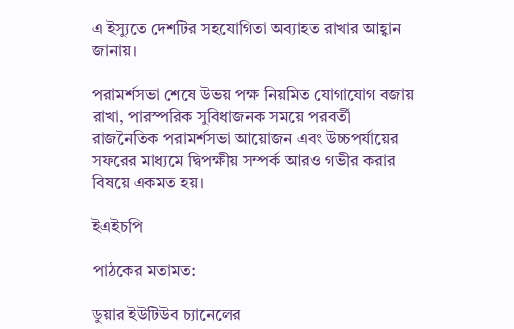এ ইস্যুতে দেশটির সহযোগিতা অব্যাহত রাখার আহ্বান জানায়।

পরামর্শসভা শেষে উভয় পক্ষ নিয়মিত যোগাযোগ বজায় রাখা, পারস্পরিক সুবিধাজনক সময়ে পরবর্তী রাজনৈতিক পরামর্শসভা আয়োজন এবং উচ্চপর্যায়ের সফরের মাধ্যমে দ্বিপক্ষীয় সম্পর্ক আরও গভীর করার বিষয়ে একমত হয়।

ইএইচপি

পাঠকের মতামত:

ডুয়ার ইউটিউব চ্যানেলের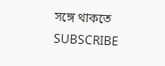সঙ্গে থাকতে SUBSCRIBE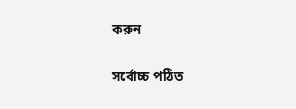করুন

সর্বোচ্চ পঠিত